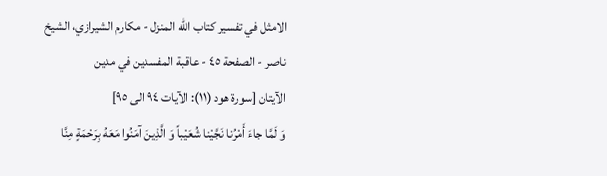الامثل في تفسير كتاب الله المنزل - مكارم الشيرازي، الشيخ ناصر - الصفحة ٤٥ - عاقبة المفسدين في مدين
الآيتان [سورة هود (١١): الآيات ٩٤ الى ٩٥]
وَ لَمَّا جاءَ أَمْرُنا نَجَّيْنا شُعَيْباً وَ الَّذِينَ آمَنُوا مَعَهُ بِرَحْمَةٍ مِنَّا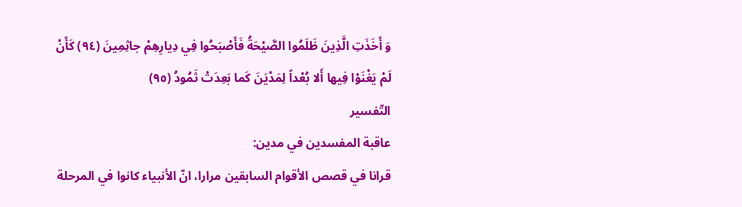وَ أَخَذَتِ الَّذِينَ ظَلَمُوا الصَّيْحَةُ فَأَصْبَحُوا فِي دِيارِهِمْ جاثِمِينَ (٩٤) كَأَنْ لَمْ يَغْنَوْا فِيها أَلا بُعْداً لِمَدْيَنَ كَما بَعِدَتْ ثَمُودُ (٩٥)
التّفسير
عاقبة المفسدين في مدين:
قرانا في قصص الأقوام السابقين مرارا، انّ الأنبياء كانوا في المرحلة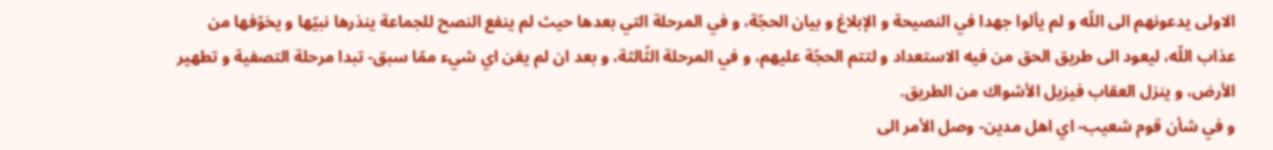الاولى يدعونهم الى اللّه و لم يألوا جهدا في النصيحة و الإبلاغ و بيان الحجّة، و في المرحلة التي بعدها حيث لم ينفع النصح للجماعة ينذرها نبيّها و يخوّفها من عذاب اللّه، ليعود الى طريق الحق من فيه الاستعداد و لتتم الحجّة عليهم، و في المرحلة الثّالثة، و بعد ان لم يغن اي شيء ممّا سبق- تبدا مرحلة التصفية و تطهير الأرض، و ينزل العقاب فيزيل الأشواك من الطريق.
و في شأن قوم شعيب- اي اهل مدين- وصل الأمر الى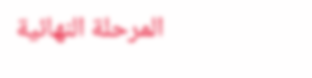المرحلة النهائية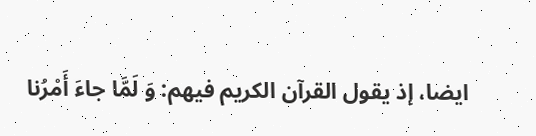ايضا، إذ يقول القرآن الكريم فيهم: وَ لَمَّا جاءَ أَمْرُنا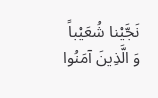نَجَّيْنا شُعَيْباً وَ الَّذِينَ آمَنُوا